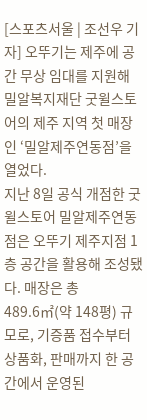[스포츠서울 | 조선우 기자] 오뚜기는 제주에 공간 무상 임대를 지원해 밀알복지재단 굿윌스토어의 제주 지역 첫 매장인 ‘밀알제주연동점’을 열었다.
지난 8일 공식 개점한 굿윌스토어 밀알제주연동점은 오뚜기 제주지점 1층 공간을 활용해 조성됐다. 매장은 총 489.6㎡(약 148평) 규모로, 기증품 접수부터 상품화, 판매까지 한 공간에서 운영된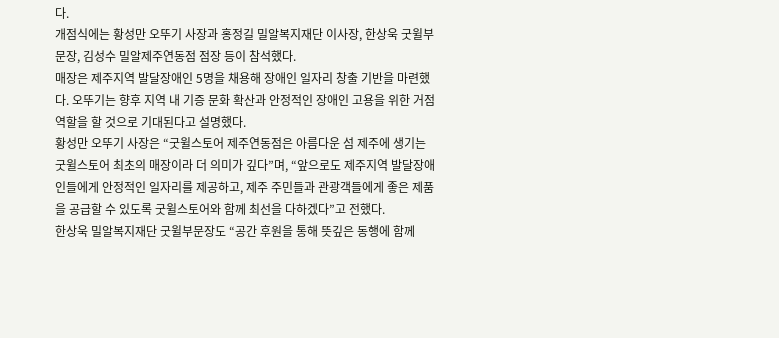다.
개점식에는 황성만 오뚜기 사장과 홍정길 밀알복지재단 이사장, 한상욱 굿윌부문장, 김성수 밀알제주연동점 점장 등이 참석했다.
매장은 제주지역 발달장애인 5명을 채용해 장애인 일자리 창출 기반을 마련했다. 오뚜기는 향후 지역 내 기증 문화 확산과 안정적인 장애인 고용을 위한 거점 역할을 할 것으로 기대된다고 설명했다.
황성만 오뚜기 사장은 “굿윌스토어 제주연동점은 아름다운 섬 제주에 생기는 굿윌스토어 최초의 매장이라 더 의미가 깊다”며, “앞으로도 제주지역 발달장애인들에게 안정적인 일자리를 제공하고, 제주 주민들과 관광객들에게 좋은 제품을 공급할 수 있도록 굿윌스토어와 함께 최선을 다하겠다”고 전했다.
한상욱 밀알복지재단 굿윌부문장도 “공간 후원을 통해 뜻깊은 동행에 함께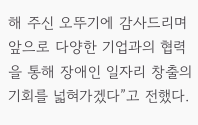해 주신 오뚜기에 감사드리며 앞으로 다양한 기업과의 협력을 통해 장애인 일자리 창출의 기회를 넓혀가겠다”고 전했다.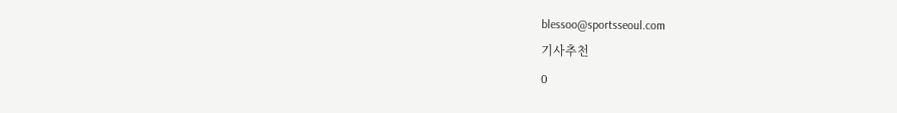blessoo@sportsseoul.com
기사추천
0